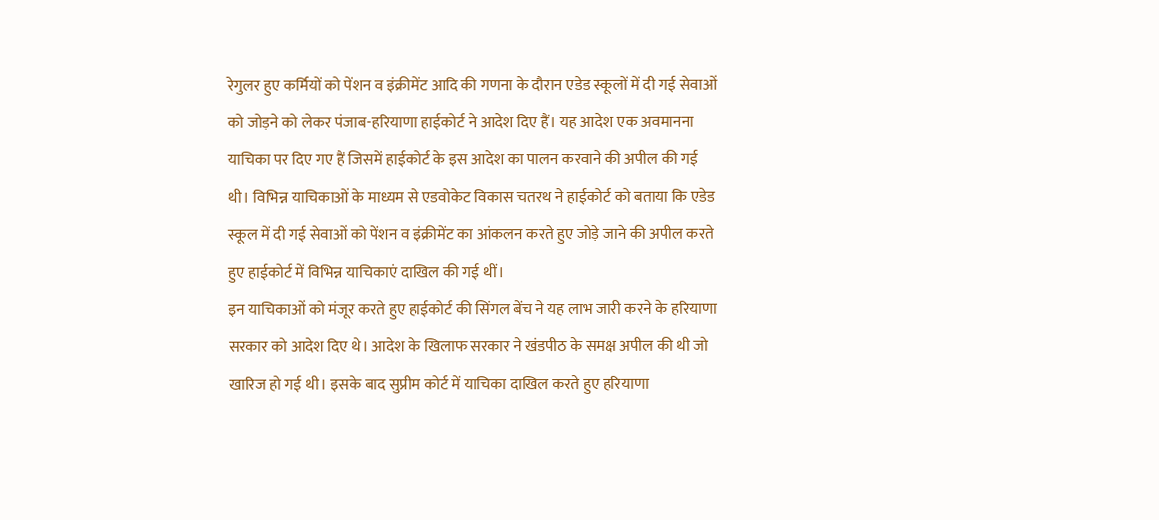रेगुलर हुए कर्मियों को पेंशन व इंक्रीमेंट आदि की गणना के दौरान एडेड स्कूलों में दी गई सेवाओं को जोड़ने को लेकर पंजाब-हरियाणा हाईकोर्ट ने आदेश दिए हैं। यह आदेश एक अवमानना याचिका पर दिए गए हैं जिसमें हाईकोर्ट के इस आदेश का पालन करवाने की अपील की गई थी। विभिन्न याचिकाओं के माध्यम से एडवोकेट विकास चतरथ ने हाईकोर्ट को बताया कि एडेड स्कूल में दी गई सेवाओं को पेंशन व इंक्रीमेंट का आंकलन करते हुए जोड़े जाने की अपील करते हुए हाईकोर्ट में विभिन्न याचिकाएं दाखिल की गई थीं।
इन याचिकाओं को मंजूर करते हुए हाईकोर्ट की सिंगल बेंच ने यह लाभ जारी करने के हरियाणा सरकार को आदेश दिए थे। आदेश के खिलाफ सरकार ने खंडपीठ के समक्ष अपील की थी जो खारिज हो गई थी। इसके बाद सुप्रीम कोर्ट में याचिका दाखिल करते हुए हरियाणा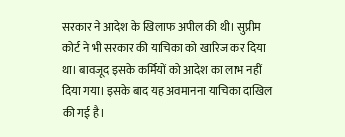सरकार ने आदेश के खिलाफ अपील की थी। सुप्रीम कोर्ट ने भी सरकार की याचिका को खारिज कर दिया था। बावजूद इसके कर्मियों को आदेश का लाभ नहीं दिया गया। इसके बाद यह अवमानना याचिका दाखिल की गई है।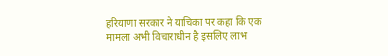हरियाणा सरकार ने याचिका पर कहा कि एक मामला अभी विचाराधीन है इसलिए लाभ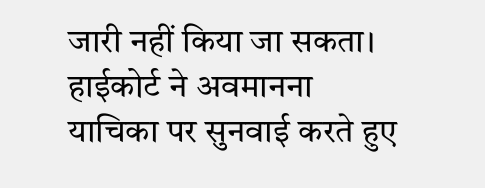जारी नहीं किया जा सकता। हाईकोर्ट ने अवमानना याचिका पर सुनवाई करते हुए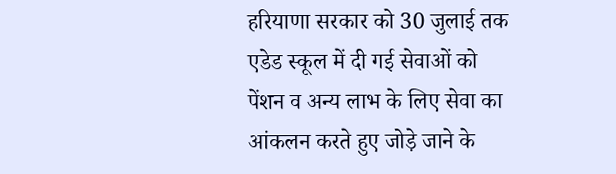हरियाणा सरकार को 30 जुलाई तक एडेड स्कूल में दी गई सेवाओं को पेंशन व अन्य लाभ के लिए सेवा का आंकलन करते हुए जोड़े जाने के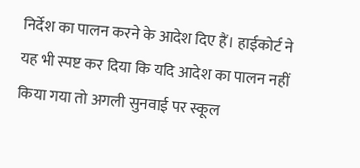निर्देश का पालन करने के आदेश दिए हैं। हाईकोर्ट ने यह भी स्पष्ट कर दिया कि यदि आदेश का पालन नहीं किया गया तो अगली सुनवाई पर स्कूल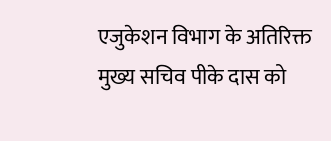एजुकेशन विभाग के अतिरिक्त मुख्य सचिव पीके दास को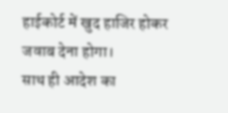हाईकोर्ट में खुद हाजिर होकर जवाब देना होगा।
साथ ही आदेश का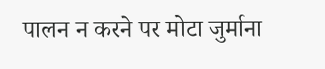पालन न करने पर मोटा जुर्माना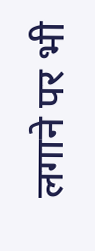लगाने पर भी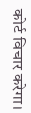कोर्ट विचार करेगा।